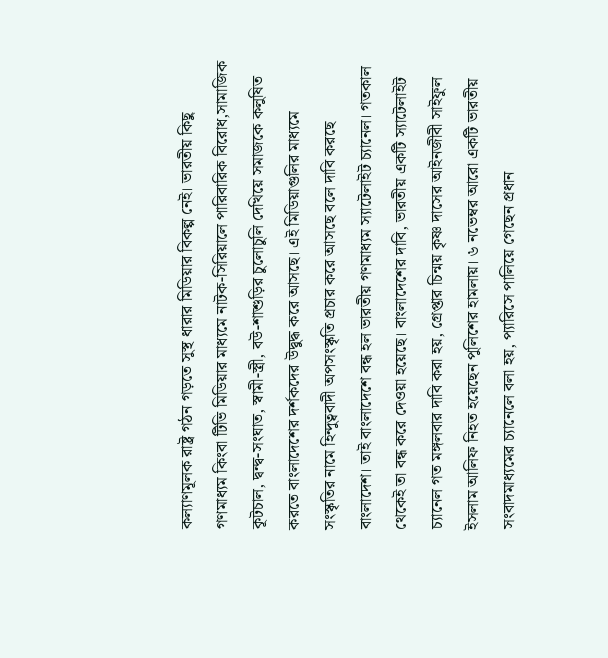কল্যাণমূলক রাষ্ট্র গঠন গড়তে সুস্থ ধারার মিডিয়ার বিকল্প নেই। ভারতীয় কিছু গণমাধ্যম কিংবা টিভি মিডিয়ার মাধ্যমে নাটক-সিরিয়ালে পারিবারিক বিরোধ,সামাজিক কূটচাল, দ্বন্দ্ব-সংঘাত, স্বামী-স্ত্রী, বউ-শাশুড়ির চুলোচুলি দেখিয়ে সমাজকে কলুষিত করতে বাংলাদেশের দর্শকদের উদ্বুদ্ধ করে আসছে। এই মিডিয়াগুলির মাধ্যমে সংস্কৃতির নামে হিন্দুত্ববাদী অপসংস্কৃতি প্রচার করে আসছে বলে দাবি করছে বাংলাদেশ। তাই বাংলাদেশে বন্ধ হল ভারতীয় গণমাধ্যম স্যাটেলাইট চ্যানেল। গতকাল থেকেই তা বন্ধ করে দেওয়া হয়েছে। বাংলাদেশের দাবি, ভারতীয় একটি স্যাটেলাইট চ্যানেল গত মঙ্গলবার দাবি করা হয়, গ্রেপ্তার চিন্ময় কৃষ্ণ দাসের আইনজীবী সাইফুল ইসলাম আলিফ নিহত হয়েছেন পুলিশের হামলায়। ৬ নভেম্বর আরো একটি ভারতীয় সংবাদমাধ্যমের চ্যানেলে বলা হয়, প্যারিসে পালিয়ে গেছেন প্রধান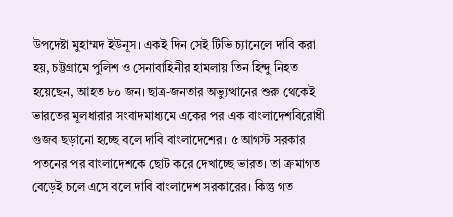উপদেষ্টা মুহাম্মদ ইউনূস। একই দিন সেই টিভি চ্যানেলে দাবি করা হয়, চট্টগ্রামে পুলিশ ও সেনাবাহিনীর হামলায় তিন হিন্দু নিহত হয়েছেন, আহত ৮০ জন। ছাত্র-জনতার অভ্যুত্থানের শুরু থেকেই ভারতের মূলধারার সংবাদমাধ্যমে একের পর এক বাংলাদেশবিরোধী গুজব ছড়ানো হচ্ছে বলে দাবি বাংলাদেশের। ৫ আগস্ট সরকার পতনের পর বাংলাদেশকে ছোট করে দেখাচ্ছে ভারত। তা ক্রমাগত বেড়েই চলে এসে বলে দাবি বাংলাদেশ সরকারের। কিন্তু গত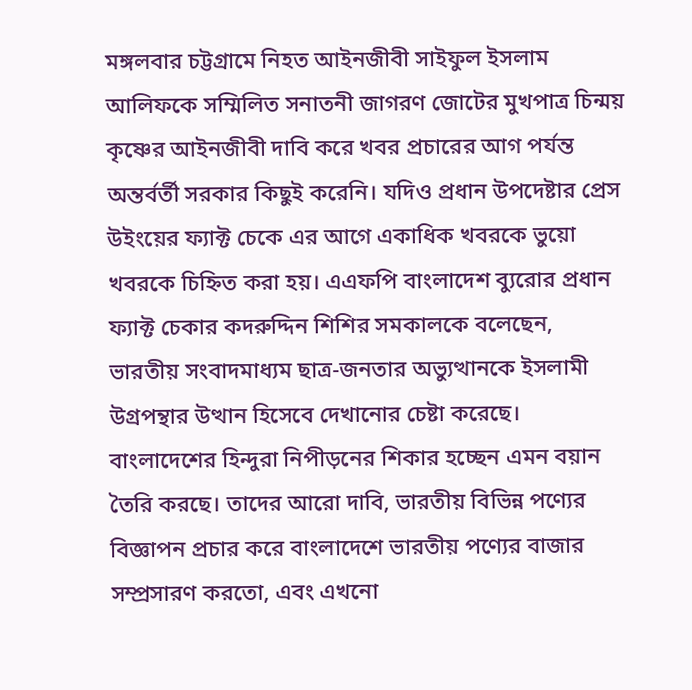মঙ্গলবার চট্টগ্রামে নিহত আইনজীবী সাইফুল ইসলাম আলিফকে সম্মিলিত সনাতনী জাগরণ জোটের মুখপাত্র চিন্ময় কৃষ্ণের আইনজীবী দাবি করে খবর প্রচারের আগ পর্যন্ত অন্তর্বর্তী সরকার কিছুই করেনি। যদিও প্রধান উপদেষ্টার প্রেস উইংয়ের ফ্যাক্ট চেকে এর আগে একাধিক খবরকে ভুয়ো খবরকে চিহ্নিত করা হয়। এএফপি বাংলাদেশ ব্যুরোর প্রধান ফ্যাক্ট চেকার কদরুদ্দিন শিশির সমকালকে বলেছেন, ভারতীয় সংবাদমাধ্যম ছাত্র-জনতার অভ্যুত্থানকে ইসলামী উগ্রপন্থার উত্থান হিসেবে দেখানোর চেষ্টা করেছে। বাংলাদেশের হিন্দুরা নিপীড়নের শিকার হচ্ছেন এমন বয়ান তৈরি করছে। তাদের আরো দাবি, ভারতীয় বিভিন্ন পণ্যের বিজ্ঞাপন প্রচার করে বাংলাদেশে ভারতীয় পণ্যের বাজার সম্প্রসারণ করতো, এবং এখনো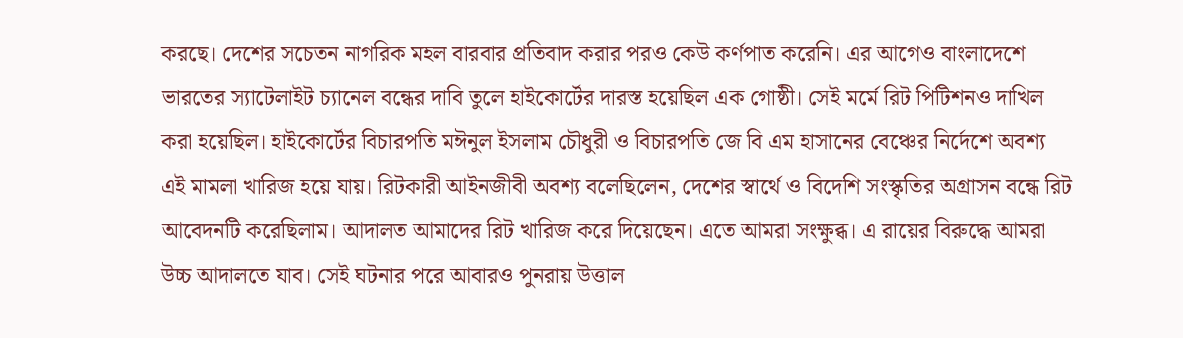করছে। দেশের সচেতন নাগরিক মহল বারবার প্রতিবাদ করার পরও কেউ কর্ণপাত করেনি। এর আগেও বাংলাদেশে ভারতের স্যাটেলাইট চ্যানেল বন্ধের দাবি তুলে হাইকোর্টের দারস্ত হয়েছিল এক গোষ্ঠী। সেই মর্মে রিট পিটিশনও দাখিল করা হয়েছিল। হাইকোর্টের বিচারপতি মঈনুল ইসলাম চৌধুরী ও বিচারপতি জে বি এম হাসানের বেঞ্চের নির্দেশে অবশ্য এই মামলা খারিজ হয়ে যায়। রিটকারী আইনজীবী অবশ্য বলেছিলেন, দেশের স্বার্থে ও বিদেশি সংস্কৃতির অগ্রাসন বন্ধে রিট আবেদনটি করেছিলাম। আদালত আমাদের রিট খারিজ করে দিয়েছেন। এতে আমরা সংক্ষুব্ধ। এ রায়ের বিরুদ্ধে আমরা উচ্চ আদালতে যাব। সেই ঘটনার পরে আবারও পুনরায় উত্তাল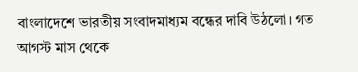বাংলাদেশে ভারতীয় সংবাদমাধ্যম বন্ধের দাবি উঠলো। গত আগস্ট মাস থেকে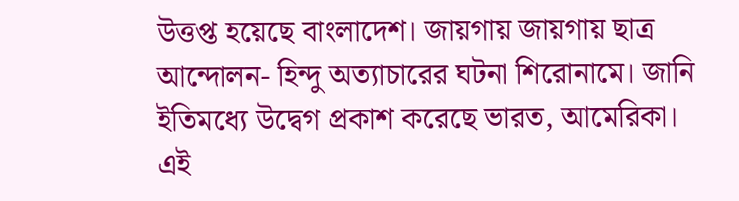উত্তপ্ত হয়েছে বাংলাদেশ। জায়গায় জায়গায় ছাত্র আন্দোলন- হিন্দু অত্যাচারের ঘটনা শিরোনামে। জানি ইতিমধ্যে উদ্বেগ প্রকাশ করেছে ভারত, আমেরিকা। এই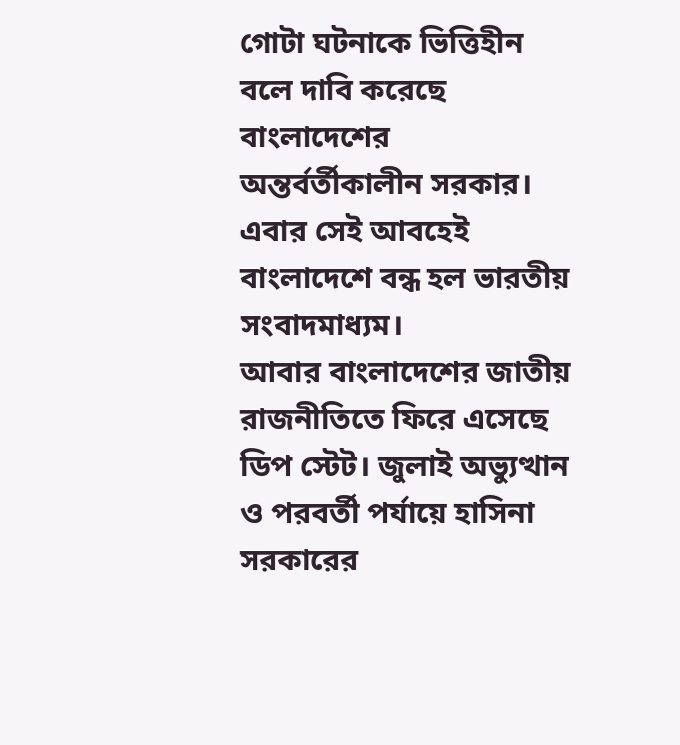গোটা ঘটনাকে ভিত্তিহীন বলে দাবি করেছে বাংলাদেশের অন্তর্বর্তীকালীন সরকার। এবার সেই আবহেই বাংলাদেশে বন্ধ হল ভারতীয় সংবাদমাধ্যম।
আবার বাংলাদেশের জাতীয় রাজনীতিতে ফিরে এসেছে ডিপ স্টেট। জুলাই অভ্যুত্থান ও পরবর্তী পর্যায়ে হাসিনা সরকারের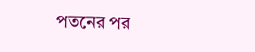পতনের পর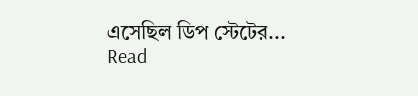এসেছিল ডিপ স্টেটের...
Read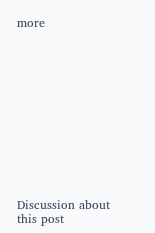more












Discussion about this post